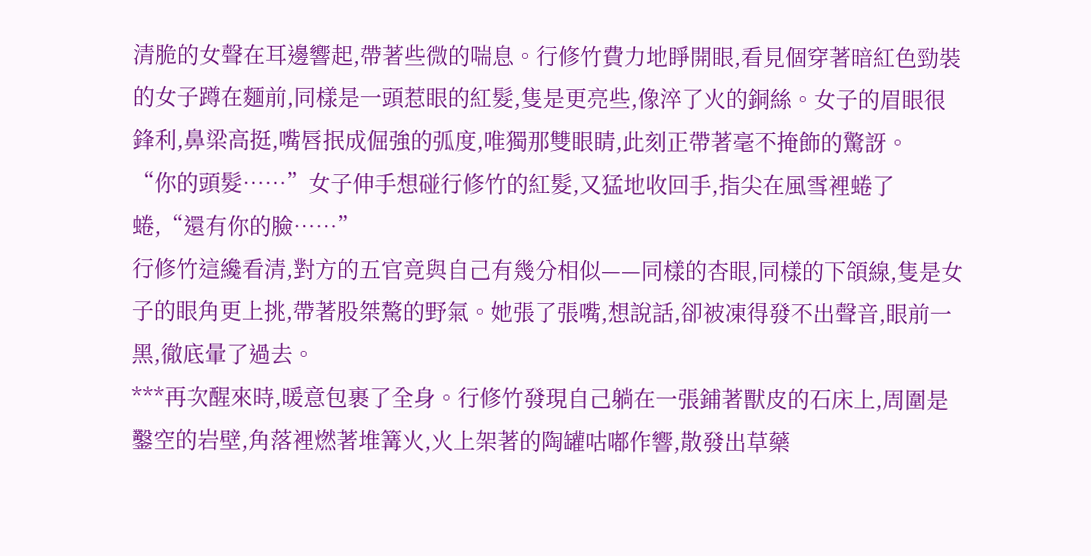清脆的女聲在耳邊響起,帶著些微的喘息。行修竹費力地睜開眼,看見個穿著暗紅色勁裝的女子蹲在麵前,同樣是一頭惹眼的紅髮,隻是更亮些,像淬了火的銅絲。女子的眉眼很鋒利,鼻梁高挺,嘴唇抿成倔強的弧度,唯獨那雙眼睛,此刻正帶著毫不掩飾的驚訝。
“你的頭髮……”女子伸手想碰行修竹的紅髮,又猛地收回手,指尖在風雪裡蜷了蜷,“還有你的臉……”
行修竹這纔看清,對方的五官竟與自己有幾分相似——同樣的杏眼,同樣的下頜線,隻是女子的眼角更上挑,帶著股桀驁的野氣。她張了張嘴,想說話,卻被凍得發不出聲音,眼前一黑,徹底暈了過去。
***再次醒來時,暖意包裹了全身。行修竹發現自己躺在一張鋪著獸皮的石床上,周圍是鑿空的岩壁,角落裡燃著堆篝火,火上架著的陶罐咕嘟作響,散發出草藥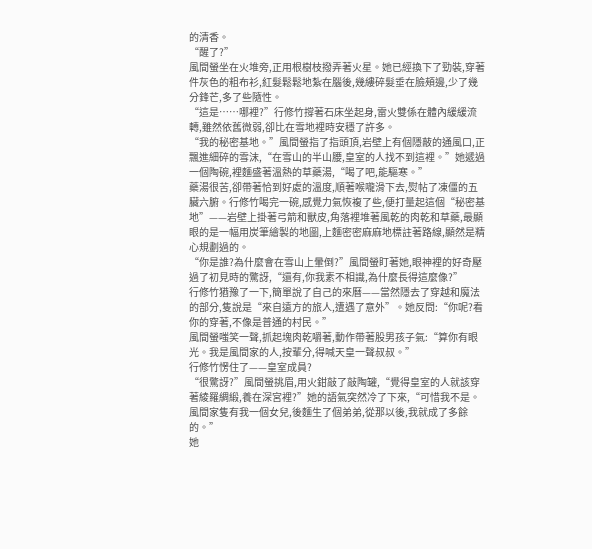的清香。
“醒了?”
風間螢坐在火堆旁,正用根樹枝撥弄著火星。她已經換下了勁裝,穿著件灰色的粗布衫,紅髮鬆鬆地紮在腦後,幾縷碎髮垂在臉頰邊,少了幾分鋒芒,多了些隨性。
“這是……哪裡?”行修竹撐著石床坐起身,雷火雙係在體內緩緩流轉,雖然依舊微弱,卻比在雪地裡時安穩了許多。
“我的秘密基地。”風間螢指了指頭頂,岩壁上有個隱蔽的通風口,正飄進細碎的雪沫,“在雪山的半山腰,皇室的人找不到這裡。”她遞過一個陶碗,裡麵盛著溫熱的草藥湯,“喝了吧,能驅寒。”
藥湯很苦,卻帶著恰到好處的溫度,順著喉嚨滑下去,熨帖了凍僵的五臟六腑。行修竹喝完一碗,感覺力氣恢複了些,便打量起這個“秘密基地”——岩壁上掛著弓箭和獸皮,角落裡堆著風乾的肉乾和草藥,最顯眼的是一幅用炭筆繪製的地圖,上麵密密麻麻地標註著路線,顯然是精心規劃過的。
“你是誰?為什麼會在雪山上暈倒?”風間螢盯著她,眼神裡的好奇壓過了初見時的驚訝,“還有,你我素不相識,為什麼長得這麼像?”
行修竹猶豫了一下,簡單說了自己的來曆——當然隱去了穿越和魔法的部分,隻說是“來自遠方的旅人,遭遇了意外”。她反問:“你呢?看你的穿著,不像是普通的村民。”
風間螢嗤笑一聲,抓起塊肉乾嚼著,動作帶著股男孩子氣:“算你有眼光。我是風間家的人,按輩分,得喊天皇一聲叔叔。”
行修竹愣住了——皇室成員?
“很驚訝?”風間螢挑眉,用火鉗敲了敲陶罐,“覺得皇室的人就該穿著綾羅綢緞,養在深宮裡?”她的語氣突然冷了下來,“可惜我不是。風間家隻有我一個女兒,後麵生了個弟弟,從那以後,我就成了多餘的。”
她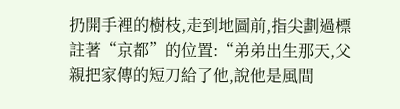扔開手裡的樹枝,走到地圖前,指尖劃過標註著“京都”的位置:“弟弟出生那天,父親把家傳的短刀給了他,說他是風間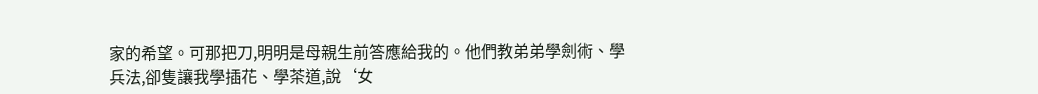家的希望。可那把刀,明明是母親生前答應給我的。他們教弟弟學劍術、學兵法,卻隻讓我學插花、學茶道,說‘女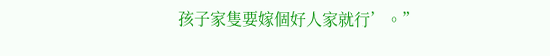孩子家隻要嫁個好人家就行’。”